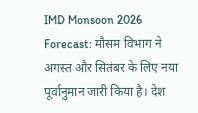IMD Monsoon 2026 Forecast: मौसम विभाग ने अगस्त और सितंबर के लिए नया पूर्वानुमान जारी किया है। देश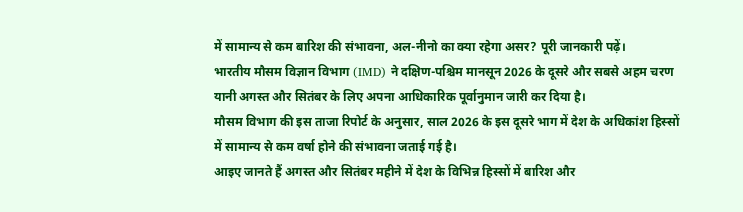में सामान्य से कम बारिश की संभावना, अल-नीनो का क्या रहेगा असर? पूरी जानकारी पढ़ें।
भारतीय मौसम विज्ञान विभाग (IMD) ने दक्षिण-पश्चिम मानसून 2026 के दूसरे और सबसे अहम चरण यानी अगस्त और सितंबर के लिए अपना आधिकारिक पूर्वानुमान जारी कर दिया है।
मौसम विभाग की इस ताजा रिपोर्ट के अनुसार, साल 2026 के इस दूसरे भाग में देश के अधिकांश हिस्सों में सामान्य से कम वर्षा होने की संभावना जताई गई है।
आइए जानते हैं अगस्त और सितंबर महीने में देश के विभिन्न हिस्सों में बारिश और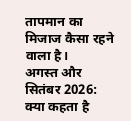तापमान का मिजाज कैसा रहने वाला है।
अगस्त और सितंबर 2026: क्या कहता है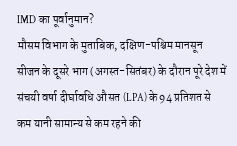IMD का पूर्वानुमान?
मौसम विभाग के मुताबिक, दक्षिण-पश्चिम मानसून सीजन के दूसरे भाग (अगस्त-सितंबर) के दौरान पूरे देश में संचयी वर्षा दीर्घावधि औसत (LPA) के 94 प्रतिशत से कम यानी सामान्य से कम रहने की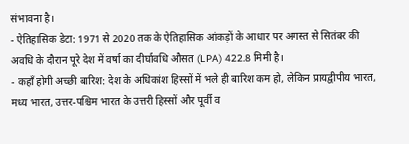संभावना है।
- ऐतिहासिक डेटा: 1971 से 2020 तक के ऐतिहासिक आंकड़ों के आधार पर अगस्त से सितंबर की अवधि के दौरान पूरे देश में वर्षा का दीर्घावधि औसत (LPA) 422.8 मिमी है।
- कहाँ होगी अच्छी बारिश: देश के अधिकांश हिस्सों में भले ही बारिश कम हो, लेकिन प्रायद्वीपीय भारत, मध्य भारत, उत्तर-पश्चिम भारत के उत्तरी हिस्सों और पूर्वी व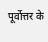पूर्वोत्तर के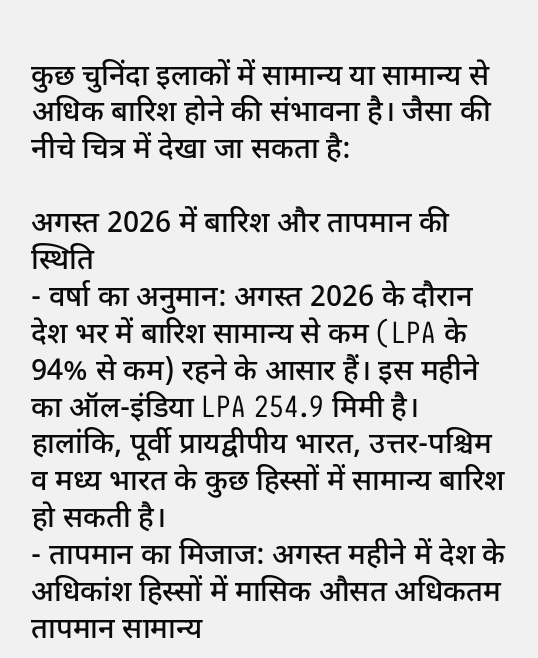कुछ चुनिंदा इलाकों में सामान्य या सामान्य से अधिक बारिश होने की संभावना है। जैसा की नीचे चित्र में देखा जा सकता है:

अगस्त 2026 में बारिश और तापमान की स्थिति
- वर्षा का अनुमान: अगस्त 2026 के दौरान देश भर में बारिश सामान्य से कम (LPA के 94% से कम) रहने के आसार हैं। इस महीने का ऑल-इंडिया LPA 254.9 मिमी है। हालांकि, पूर्वी प्रायद्वीपीय भारत, उत्तर-पश्चिम व मध्य भारत के कुछ हिस्सों में सामान्य बारिश हो सकती है।
- तापमान का मिजाज: अगस्त महीने में देश के अधिकांश हिस्सों में मासिक औसत अधिकतम तापमान सामान्य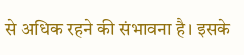से अधिक रहने की संभावना है। इसके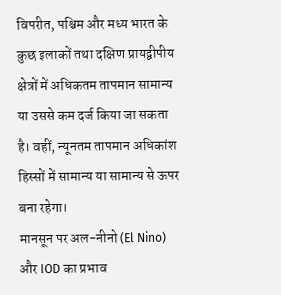विपरीत, पश्चिम और मध्य भारत के कुछ इलाकों तथा दक्षिण प्रायद्वीपीय क्षेत्रों में अधिकतम तापमान सामान्य या उससे कम दर्ज किया जा सकता है। वहीं, न्यूनतम तापमान अधिकांश हिस्सों में सामान्य या सामान्य से ऊपर बना रहेगा।
मानसून पर अल-नीनो (El Nino) और IOD का प्रभाव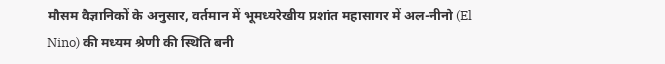मौसम वैज्ञानिकों के अनुसार, वर्तमान में भूमध्यरेखीय प्रशांत महासागर में अल-नीनो (El Nino) की मध्यम श्रेणी की स्थिति बनी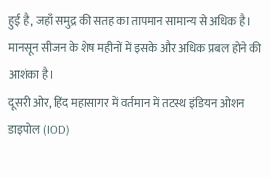हुई है, जहाँ समुद्र की सतह का तापमान सामान्य से अधिक है। मानसून सीजन के शेष महीनों में इसके और अधिक प्रबल होने की आशंका है।
दूसरी ओर, हिंद महासागर में वर्तमान में तटस्थ इंडियन ओशन डाइपोल (IOD)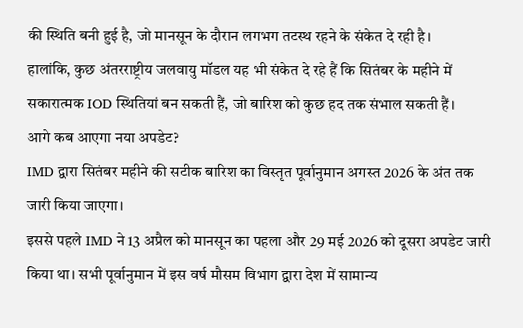की स्थिति बनी हुई है, जो मानसून के दौरान लगभग तटस्थ रहने के संकेत दे रही है।
हालांकि, कुछ अंतरराष्ट्रीय जलवायु मॉडल यह भी संकेत दे रहे हैं कि सितंबर के महीने में सकारात्मक IOD स्थितियां बन सकती हैं, जो बारिश को कुछ हद तक संभाल सकती हैं।
आगे कब आएगा नया अपडेट?
IMD द्वारा सितंबर महीने की सटीक बारिश का विस्तृत पूर्वानुमान अगस्त 2026 के अंत तक जारी किया जाएगा।
इससे पहले IMD ने 13 अप्रैल को मानसून का पहला और 29 मई 2026 को दूसरा अपडेट जारी किया था। सभी पूर्वानुमान में इस वर्ष मौसम विभाग द्वारा देश में सामान्य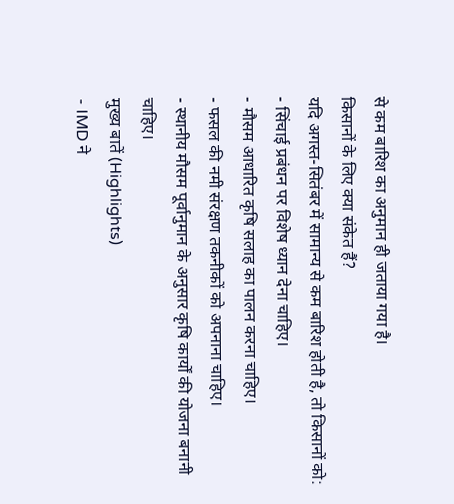से कम बारिश का अनुमान ही जताया गया है।
किसानों के लिए क्या संकेत हैं?
यदि अगस्त-सितंबर में सामान्य से कम बारिश होती है, तो किसानों को:
- सिंचाई प्रबंधन पर विशेष ध्यान देना चाहिए।
- मौसम आधारित कृषि सलाह का पालन करना चाहिए।
- फसल की नमी संरक्षण तकनीकों को अपनाना चाहिए।
- स्थानीय मौसम पूर्वानुमान के अनुसार कृषि कार्यों की योजना बनानी चाहिए।
मुख्य बातें (Highlights)
- IMD ने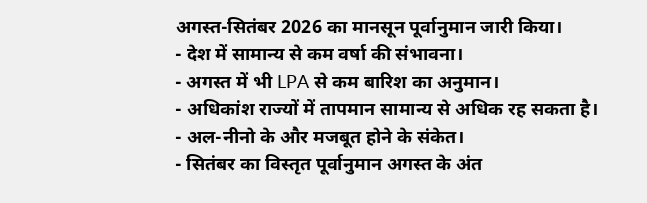अगस्त-सितंबर 2026 का मानसून पूर्वानुमान जारी किया।
- देश में सामान्य से कम वर्षा की संभावना।
- अगस्त में भी LPA से कम बारिश का अनुमान।
- अधिकांश राज्यों में तापमान सामान्य से अधिक रह सकता है।
- अल-नीनो के और मजबूत होने के संकेत।
- सितंबर का विस्तृत पूर्वानुमान अगस्त के अंत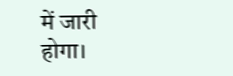में जारी होगा।